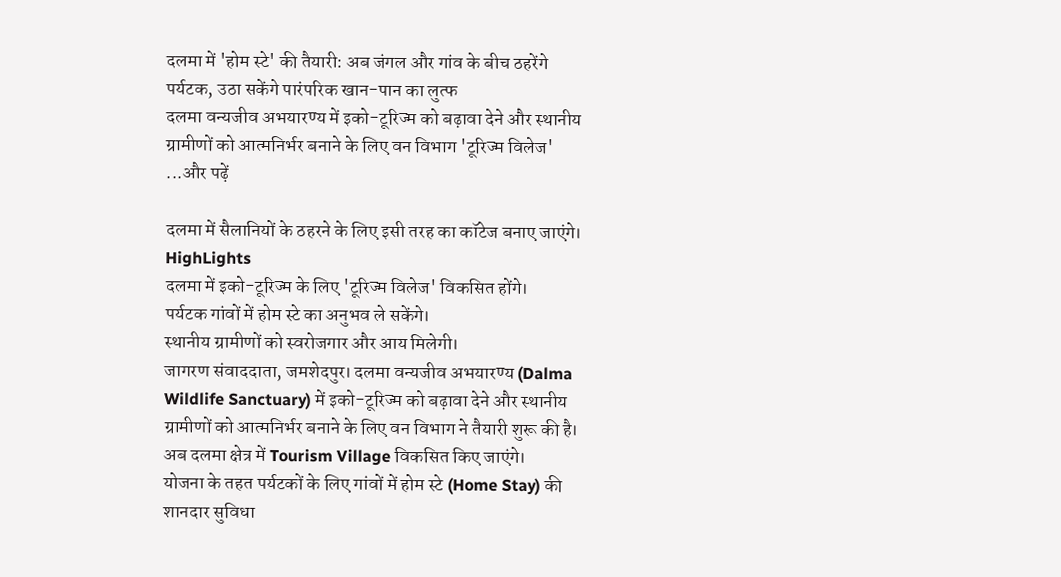दलमा में 'होम स्टे' की तैयारी: अब जंगल और गांव के बीच ठहरेंगे पर्यटक, उठा सकेंगे पारंपरिक खान-पान का लुत्फ
दलमा वन्यजीव अभयारण्य में इको-टूरिज्म को बढ़ावा देने और स्थानीय ग्रामीणों को आत्मनिर्भर बनाने के लिए वन विभाग 'टूरिज्म विलेज' ...और पढ़ें

दलमा में सैलानियों के ठहरने के लिए इसी तरह का कॉटेज बनाए जाएंगे।
HighLights
दलमा में इको-टूरिज्म के लिए 'टूरिज्म विलेज' विकसित होंगे।
पर्यटक गांवों में होम स्टे का अनुभव ले सकेंगे।
स्थानीय ग्रामीणों को स्वरोजगार और आय मिलेगी।
जागरण संवाददाता, जमशेदपुर। दलमा वन्यजीव अभयारण्य (Dalma Wildlife Sanctuary) में इको-टूरिज्म को बढ़ावा देने और स्थानीय ग्रामीणों को आत्मनिर्भर बनाने के लिए वन विभाग ने तैयारी शुरू की है। अब दलमा क्षेत्र में Tourism Village विकसित किए जाएंगे।
योजना के तहत पर्यटकों के लिए गांवों में होम स्टे (Home Stay) की शानदार सुविधा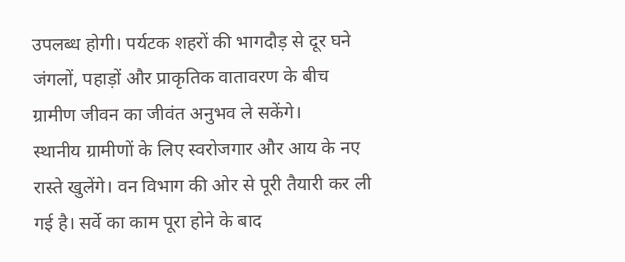उपलब्ध होगी। पर्यटक शहरों की भागदौड़ से दूर घने जंगलों, पहाड़ों और प्राकृतिक वातावरण के बीच ग्रामीण जीवन का जीवंत अनुभव ले सकेंगे।
स्थानीय ग्रामीणों के लिए स्वरोजगार और आय के नए रास्ते खुलेंगे। वन विभाग की ओर से पूरी तैयारी कर ली गई है। सर्वे का काम पूरा होने के बाद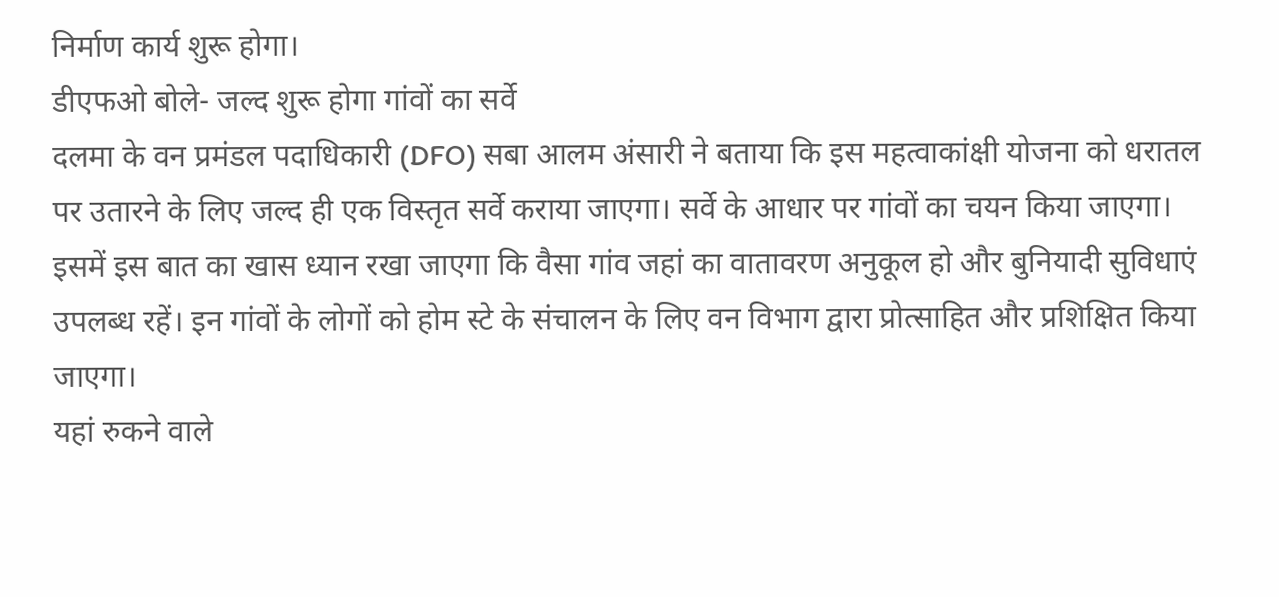निर्माण कार्य शुरू होगा।
डीएफओ बोले- जल्द शुरू होगा गांवों का सर्वे
दलमा के वन प्रमंडल पदाधिकारी (DFO) सबा आलम अंसारी ने बताया कि इस महत्वाकांक्षी योजना को धरातल पर उतारने के लिए जल्द ही एक विस्तृत सर्वे कराया जाएगा। सर्वे के आधार पर गांवों का चयन किया जाएगा।
इसमें इस बात का खास ध्यान रखा जाएगा कि वैसा गांव जहां का वातावरण अनुकूल हो और बुनियादी सुविधाएं उपलब्ध रहें। इन गांवों के लोगों को होम स्टे के संचालन के लिए वन विभाग द्वारा प्रोत्साहित और प्रशिक्षित किया जाएगा।
यहां रुकने वाले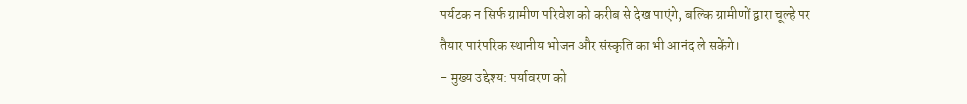पर्यटक न सिर्फ ग्रामीण परिवेश को करीब से देख पाएंगे, बल्कि ग्रामीणों द्वारा चूल्हे पर तैयार पारंपरिक स्थानीय भोजन और संस्कृति का भी आनंद ले सकेंगे।
- मुख्य उद्देश्य: पर्यावरण को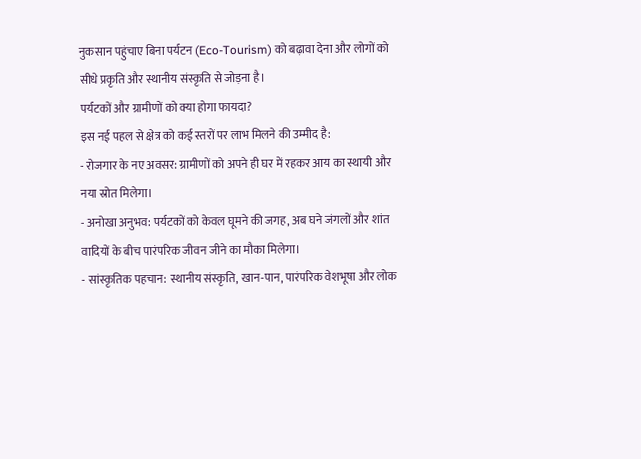नुकसान पहुंचाए बिना पर्यटन (Eco-Tourism) को बढ़ावा देना और लोगों को सीधे प्रकृति और स्थानीय संस्कृति से जोड़ना है।
पर्यटकों और ग्रामीणों को क्या होगा फायदा?
इस नई पहल से क्षेत्र को कई स्तरों पर लाभ मिलने की उम्मीद है:
- रोजगार के नए अवसर: ग्रामीणों को अपने ही घर में रहकर आय का स्थायी और नया स्रोत मिलेगा।
- अनोखा अनुभव: पर्यटकों को केवल घूमने की जगह, अब घने जंगलों और शांत वादियों के बीच पारंपरिक जीवन जीने का मौका मिलेगा।
- सांस्कृतिक पहचान: स्थानीय संस्कृति, खान-पान, पारंपरिक वेशभूषा और लोक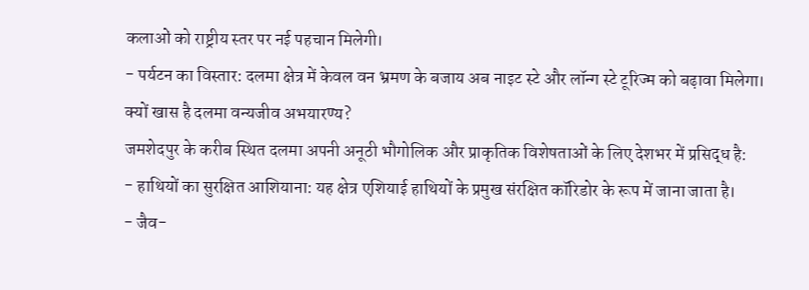कलाओं को राष्ट्रीय स्तर पर नई पहचान मिलेगी।
- पर्यटन का विस्तार: दलमा क्षेत्र में केवल वन भ्रमण के बजाय अब नाइट स्टे और लॉन्ग स्टे टूरिज्म को बढ़ावा मिलेगा।
क्यों खास है दलमा वन्यजीव अभयारण्य?
जमशेदपुर के करीब स्थित दलमा अपनी अनूठी भौगोलिक और प्राकृतिक विशेषताओं के लिए देशभर में प्रसिद्ध है:
- हाथियों का सुरक्षित आशियाना: यह क्षेत्र एशियाई हाथियों के प्रमुख संरक्षित कॉरिडोर के रूप में जाना जाता है।
- जैव-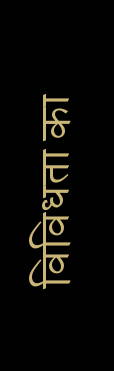विविधता का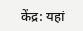केंद्र: यहां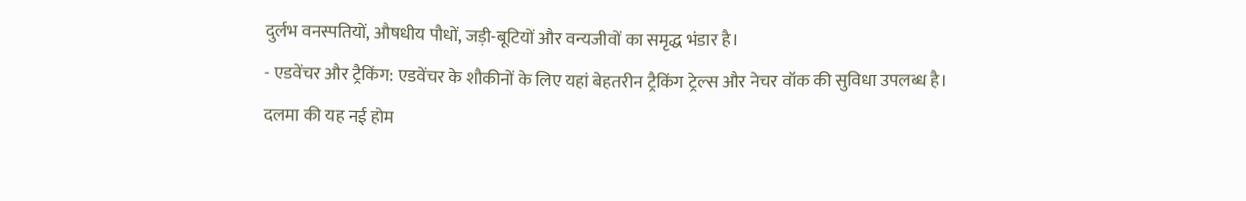दुर्लभ वनस्पतियों, औषधीय पौधों, जड़ी-बूटियों और वन्यजीवों का समृद्ध भंडार है।
- एडवेंचर और ट्रैकिंग: एडवेंचर के शौकीनों के लिए यहां बेहतरीन ट्रैकिंग ट्रेल्स और नेचर वॉक की सुविधा उपलब्ध है।
दलमा की यह नई होम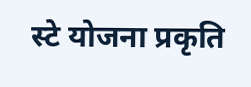स्टे योजना प्रकृति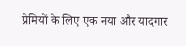प्रेमियों के लिए एक नया और यादगार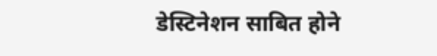डेस्टिनेशन साबित होने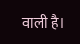वाली है।